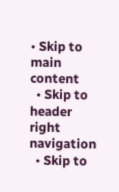• Skip to main content
  • Skip to header right navigation
  • Skip to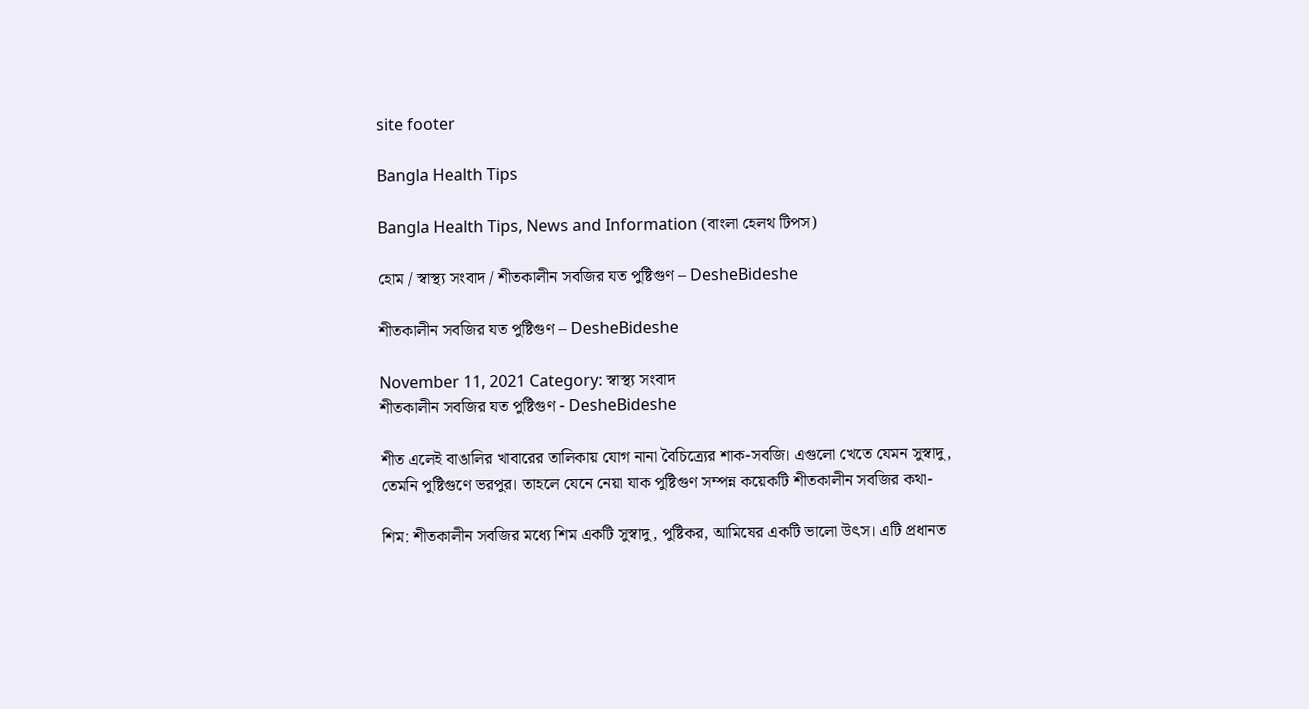site footer

Bangla Health Tips

Bangla Health Tips, News and Information (বাংলা হেলথ টিপস)

হোম / স্বাস্থ্য সংবাদ / শীতকালীন সবজির যত পুষ্টিগুণ – DesheBideshe

শীতকালীন সবজির যত পুষ্টিগুণ – DesheBideshe

November 11, 2021 Category: স্বাস্থ্য সংবাদ
শীতকালীন সবজির যত পুষ্টিগুণ - DesheBideshe

শীত এলেই বাঙালির খাবারের তালিকায় যোগ নানা বৈচিত্র্যের শাক-সবজি। এগুলো খেতে যেমন সুস্বাদু, তেমনি পুষ্টিগুণে ভরপুর। তাহলে যেনে নেয়া যাক পুষ্টিগুণ সম্পন্ন কয়েকটি শীতকালীন সবজির কথা-

শিম: শীতকালীন সবজির মধ্যে শিম একটি সুস্বাদু, পুষ্টিকর, আমিষের একটি ভালো উৎস। এটি প্রধানত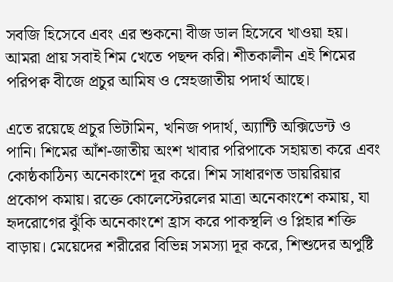সবজি হিসেবে এবং এর শুকনো বীজ ডাল হিসেবে খাওয়া হয়। আমরা প্রায় সবাই শিম খেতে পছন্দ করি। শীতকালীন এই শিমের পরিপক্ব বীজে প্রচুর আমিষ ও স্নেহজাতীয় পদার্থ আছে।

এতে রয়েছে প্রচুর ভিটামিন, খনিজ পদার্থ, অ্যান্টি অক্সিডেন্ট ও পানি। শিমের আঁশ-জাতীয় অংশ খাবার পরিপাকে সহায়তা করে এবং কোষ্ঠকাঠিন্য অনেকাংশে দূর করে। শিম সাধারণত ডায়রিয়ার প্রকোপ কমায়। রক্তে কোলেস্টেরলের মাত্রা অনেকাংশে কমায়, যা হৃদরোগের ঝুঁকি অনেকাংশে হ্রাস করে পাকস্থলি ও প্লিহার শক্তি বাড়ায়। মেয়েদের শরীরের বিভিন্ন সমস্যা দূর করে, শিশুদের অপুষ্টি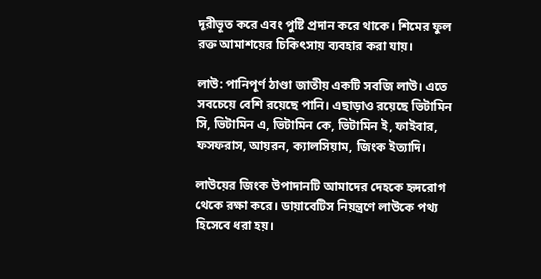দূরীভূত করে এবং পুষ্টি প্রদান করে থাকে। শিমের ফুল রক্ত আমাশয়ের চিকিৎসায় ব্যবহার করা যায়।

লাউ: পানিপূর্ণ ঠাণ্ডা জাতীয় একটি সবজি লাউ। এতে সবচেয়ে বেশি রয়েছে পানি। এছাড়াও রয়েছে ভিটামিন সি, ভিটামিন এ, ভিটামিন কে, ভিটামিন ই, ফাইবার, ফসফরাস, আয়রন, ক্যালসিয়াম, জিংক ইত্যাদি।

লাউয়ের জিংক উপাদানটি আমাদের দেহকে হৃদরোগ থেকে রক্ষা করে। ডায়াবেটিস নিয়ন্ত্রণে লাউকে পথ্য হিসেবে ধরা হয়।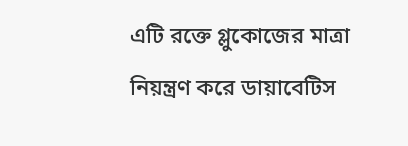এটি রক্তে গ্লুকোজের মাত্রা নিয়ন্ত্রণ করে ডায়াবেটিস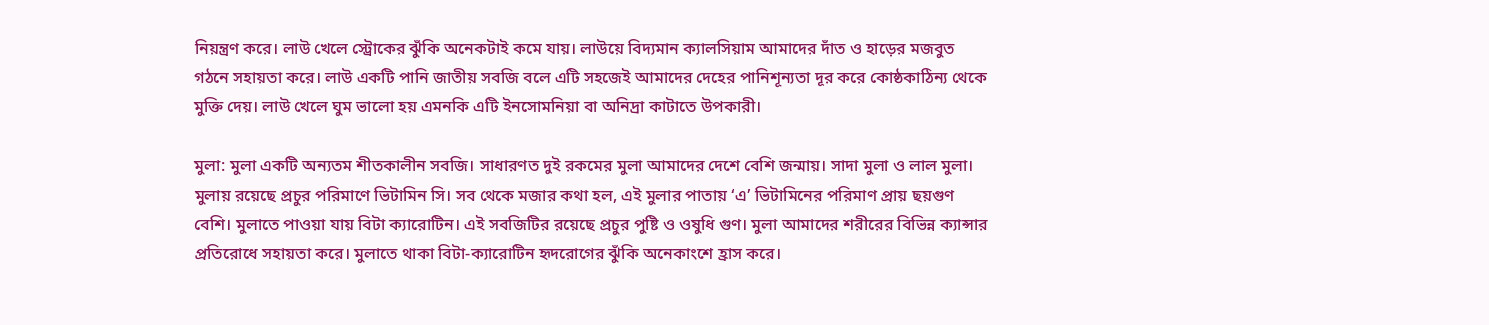নিয়ন্ত্রণ করে। লাউ খেলে স্ট্রোকের ঝুঁকি অনেকটাই কমে যায়। লাউয়ে বিদ্যমান ক্যালসিয়াম আমাদের দাঁত ও হাড়ের মজবুত গঠনে সহায়তা করে। লাউ একটি পানি জাতীয় সবজি বলে এটি সহজেই আমাদের দেহের পানিশূন্যতা দূর করে কোষ্ঠকাঠিন্য থেকে মুক্তি দেয়। লাউ খেলে ঘুম ভালো হয় এমনকি এটি ইনসোমনিয়া বা অনিদ্রা কাটাতে উপকারী।

মুলা: মুলা একটি অন্যতম শীতকালীন সবজি। সাধারণত দুই রকমের মুলা আমাদের দেশে বেশি জন্মায়। সাদা মুলা ও লাল মুলা। মুলায় রয়েছে প্রচুর পরিমাণে ভিটামিন সি। সব থেকে মজার কথা হল, এই মুলার পাতায় ‘এ’ ভিটামিনের পরিমাণ প্রায় ছয়গুণ বেশি। মুলাতে পাওয়া যায় বিটা ক্যারোটিন। এই সবজিটির রয়েছে প্রচুর পুষ্টি ও ওষুধি গুণ। মুলা আমাদের শরীরের বিভিন্ন ক্যান্সার প্রতিরোধে সহায়তা করে। মুলাতে থাকা বিটা-ক্যারোটিন হৃদরোগের ঝুঁকি অনেকাংশে হ্রাস করে।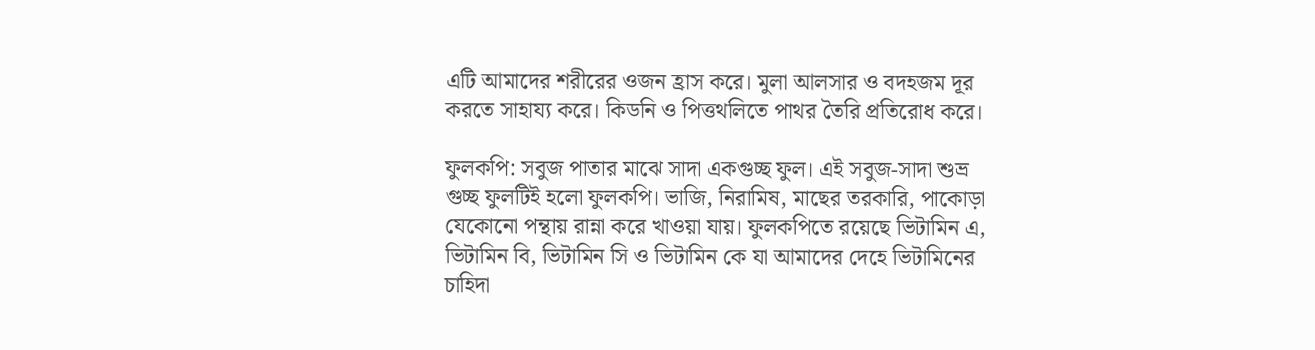এটি আমাদের শরীরের ওজন হ্রাস করে। মুলা আলসার ও বদহজম দূর করতে সাহায্য করে। কিডনি ও পিত্তথলিতে পাথর তৈরি প্রতিরোধ করে।

ফুলকপি: সবুজ পাতার মাঝে সাদা একগুচ্ছ ফুল। এই সবুজ-সাদা শুভ্র গুচ্ছ ফুলটিই হলো ফুলকপি। ভাজি, নিরামিষ, মাছের তরকারি, পাকোড়া যেকোনো পন্থায় রান্না করে খাওয়া যায়। ফুলকপিতে রয়েছে ভিটামিন এ, ভিটামিন বি, ভিটামিন সি ও ভিটামিন কে যা আমাদের দেহে ভিটামিনের চাহিদা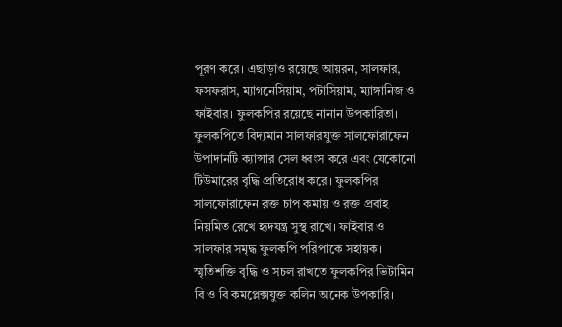পূরণ করে। এছাড়াও রয়েছে আয়রন, সালফার, ফসফরাস, ম্যাগনেসিয়াম, পটাসিয়াম, ম্যাঙ্গানিজ ও ফাইবার। ফুলকপির রয়েছে নানান উপকারিতা। ফুলকপিতে বিদ্যমান সালফারযুক্ত সালফোরাফেন উপাদানটি ক্যান্সার সেল ধ্বংস করে এবং যেকোনো টিউমারের বৃদ্ধি প্রতিরোধ করে। ফুলকপির সালফোরাফেন রক্ত চাপ কমায় ও রক্ত প্রবাহ নিয়মিত রেখে হৃদযন্ত্র সুস্থ রাখে। ফাইবার ও সালফার সমৃদ্ধ ফুলকপি পরিপাকে সহায়ক। স্মৃতিশক্তি বৃদ্ধি ও সচল রাখতে ফুলকপির ভিটামিন বি ও বি কমপ্লেক্সযুক্ত কলিন অনেক উপকারি।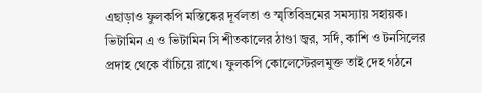এছাড়াও ফুলকপি মস্তিষ্কের দূর্বলতা ও স্মৃতিবিভ্রমের সমস্যায় সহায়ক। ভিটামিন এ ও ভিটামিন সি শীতকালের ঠাণ্ডা জ্বর, সর্দি, কাশি ও টনসিলের প্রদাহ থেকে বাঁচিয়ে রাখে। ফুলকপি কোলেস্টেরলমুক্ত তাই দেহ গঠনে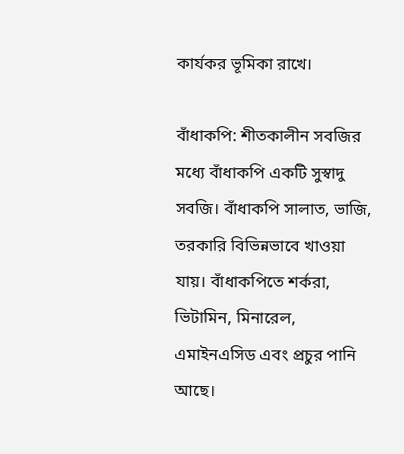কার্যকর ভূমিকা রাখে।

বাঁধাকপি: শীতকালীন সবজির মধ্যে বাঁধাকপি একটি সুস্বাদু সবজি। বাঁধাকপি সালাত, ভাজি, তরকারি বিভিন্নভাবে খাওয়া যায়। বাঁধাকপিতে শর্করা, ভিটামিন, মিনারেল, এমাইনএসিড এবং প্রচুর পানি আছে।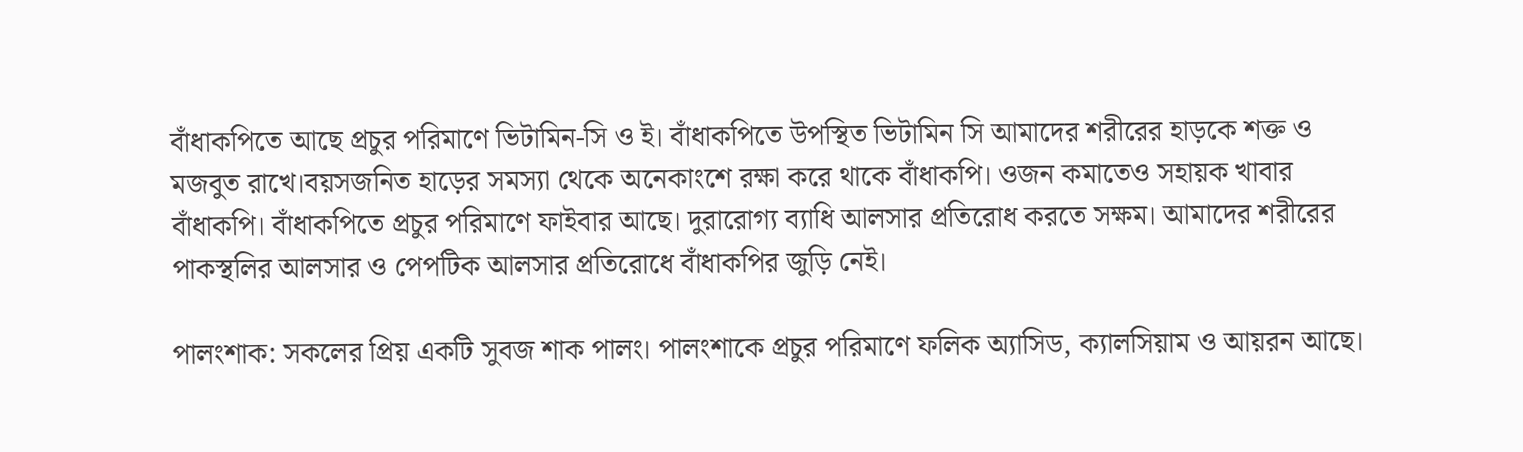বাঁধাকপিতে আছে প্রচুর পরিমাণে ভিটামিন-সি ও ই। বাঁধাকপিতে উপস্থিত ভিটামিন সি আমাদের শরীরের হাড়কে শক্ত ও মজবুত রাখে।বয়সজনিত হাড়ের সমস্যা থেকে অনেকাংশে রক্ষা করে থাকে বাঁধাকপি। ওজন কমাতেও সহায়ক খাবার বাঁধাকপি। বাঁধাকপিতে প্রচুর পরিমাণে ফাইবার আছে। দুরারোগ্য ব্যাধি আলসার প্রতিরোধ করতে সক্ষম। আমাদের শরীরের পাকস্থলির আলসার ও পেপটিক আলসার প্রতিরোধে বাঁধাকপির জুড়ি নেই।

পালংশাক: সকলের প্রিয় একটি সুবজ শাক পালং। পালংশাকে প্রচুর পরিমাণে ফলিক অ্যাসিড, ক্যালসিয়াম ও আয়রন আছে।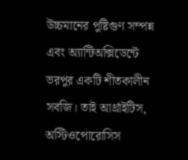উচ্চমানের পুষ্টিগুণ সম্পন্ন এবং অ্যান্টিঅক্সিডেন্টে ভরপুর একটি শীতকালীন সবজি। তাই আর্থ্রাইটিস, অস্টিওপোরোসিস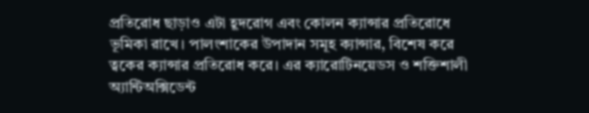প্রতিরোধ ছাড়াও এটা হূদরোগ এবং কোলন ক্যান্সার প্রতিরোধে ভূমিকা রাখে। পালংশাকের উপাদান সমূহ ক্যান্সার, বিশেষ করে ত্বকের ক্যান্সার প্রতিরোধ করে। এর ক্যারোটিনয়েডস ও শক্তিশালী অ্যান্টিঅক্সিডেন্ট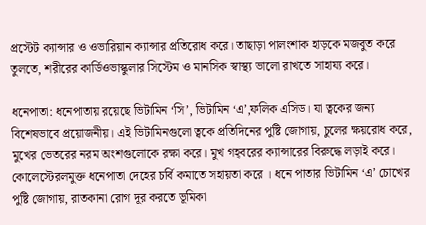প্রস্টেট ক্যান্সার ও ওভারিয়ান ক্যান্সার প্রতিরোধ করে। তাছাড়া পালংশাক হাড়কে মজবুত করে তুলতে, শরীরের কার্ডিওভাস্কুলার সিস্টেম ও মানসিক স্বাস্থ্য ভালো রাখতে সাহায্য করে।

ধনেপাতা: ধনেপাতায় রয়েছে ভিটামিন ‘সি’, ভিটামিন ‘এ’,ফলিক এসিড। যা ত্বকের জন্য বিশেষভাবে প্রয়োজনীয়। এই ভিটামিনগুলো ত্বকে প্রতিদিনের পুষ্টি জোগায়, চুলের ক্ষয়রোধ করে, মুখের ভেতরের নরম অংশগুলোকে রক্ষা করে। মুখ গহ্‌বরের ক্যান্সারের বিরুদ্ধে লড়াই করে। কোলেস্টেরলমুক্ত ধনেপাতা দেহের চর্বি কমাতে সহায়তা করে । ধনে পাতার ভিটামিন ‘এ’ চোখের পুষ্টি জোগায়, রাতকানা রোগ দূর করতে ভূমিকা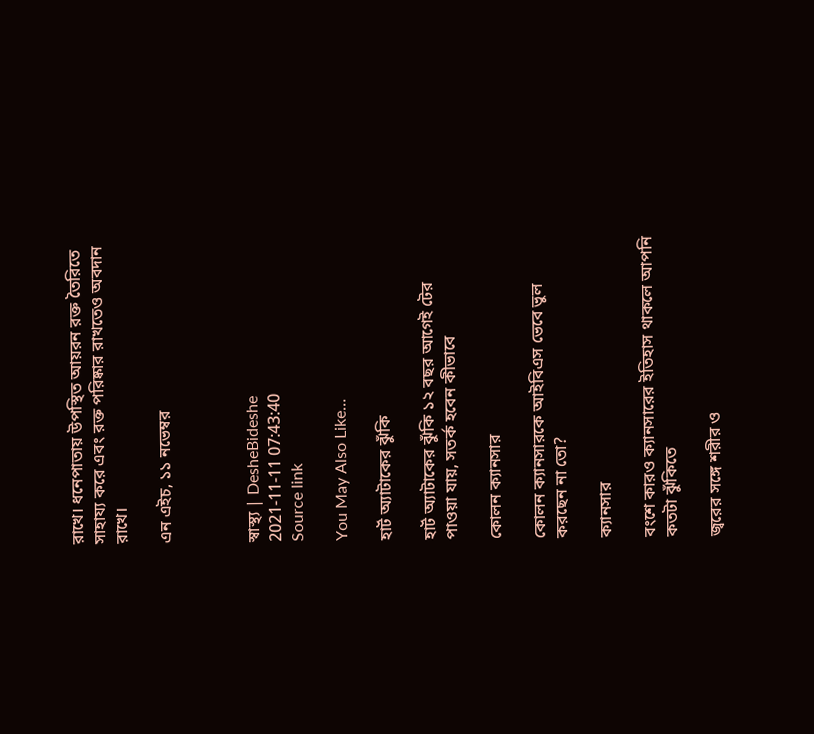রাখে। ধনেপাতায় উপস্থিত আয়রন রক্ত তৈরিতে সাহায্য করে এবং রক্ত পরিষ্কার রাখতেও অবদান রাখে।

এন এইচ, ১১ নভেম্বর



স্বাস্থ্য | DesheBideshe
2021-11-11 07:43:40
Source link

You May Also Like…

হার্ট অ্যাটাকের ঝুঁকি

হার্ট অ্যাটাকের ঝুঁকি ১২ বছর আগেই টের পাওয়া যায়, সতর্ক হবেন কীভাবে

কোলন ক্যানসার

কোলন ক্যানসারকে আইবিএস ভেবে ভুল করছেন না তো?

ক্যানসার

বংশে কারও ক্যানসারের ইতিহাস থাকলে আপনি কতটা ঝুঁকিতে

জ্বরের সঙ্গে শরীর ও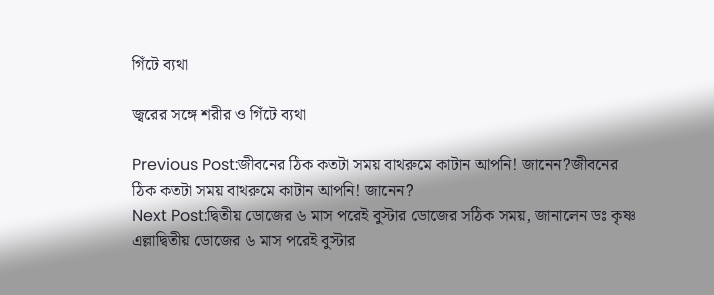গিঁটে ব্যথা

জ্বরের সঙ্গে শরীর ও গিঁটে ব্যথা

Previous Post:জীবনের ঠিক কতটা সময় বাথরুমে কাটান আপনি! জানেন?জীবনের ঠিক কতটা সময় বাথরুমে কাটান আপনি! জানেন?
Next Post:দ্বিতীয় ডোজের ৬ মাস পরেই বুস্টার ডোজের সঠিক সময়, জানালেন ডঃ কৃষ্ণ এল্লাদ্বিতীয় ডোজের ৬ মাস পরেই বুস্টার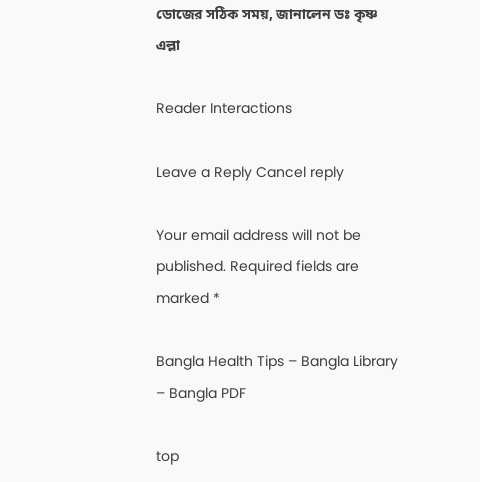ডোজের সঠিক সময়, জানালেন ডঃ কৃষ্ণ এল্লা

Reader Interactions

Leave a Reply Cancel reply

Your email address will not be published. Required fields are marked *

Bangla Health Tips – Bangla Library – Bangla PDF

top